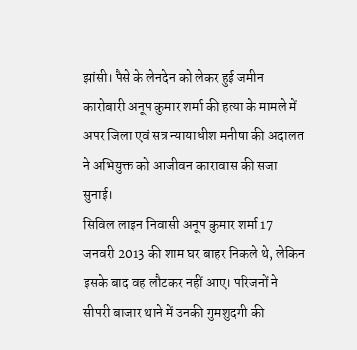झांसी। पैसे के लेनदेन को लेकर हुई जमीन कारोबारी अनूप कुमार शर्मा की हत्या के मामले में अपर जिला एवं सत्र न्यायाधीश मनीषा की अदालत ने अभियुक्त को आजीवन कारावास की सजा सुनाई।
सिविल लाइन निवासी अनूप कुमार शर्मा 17 जनवरी 2013 की शाम घर बाहर निकले थे, लेकिन इसके बाद वह लौटकर नहीं आए। परिजनों ने सीपरी बाजार थाने में उनकी गुमशुदगी की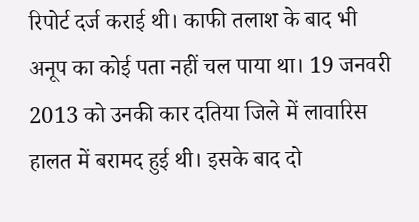रिपोर्ट दर्ज कराई थी। काफी तलाश के बाद भी अनूप का कोई पता नहीं चल पाया था। 19 जनवरी 2013 को उनकी कार दतिया जिले में लावारिस हालत में बरामद हुई थी। इसके बाद दो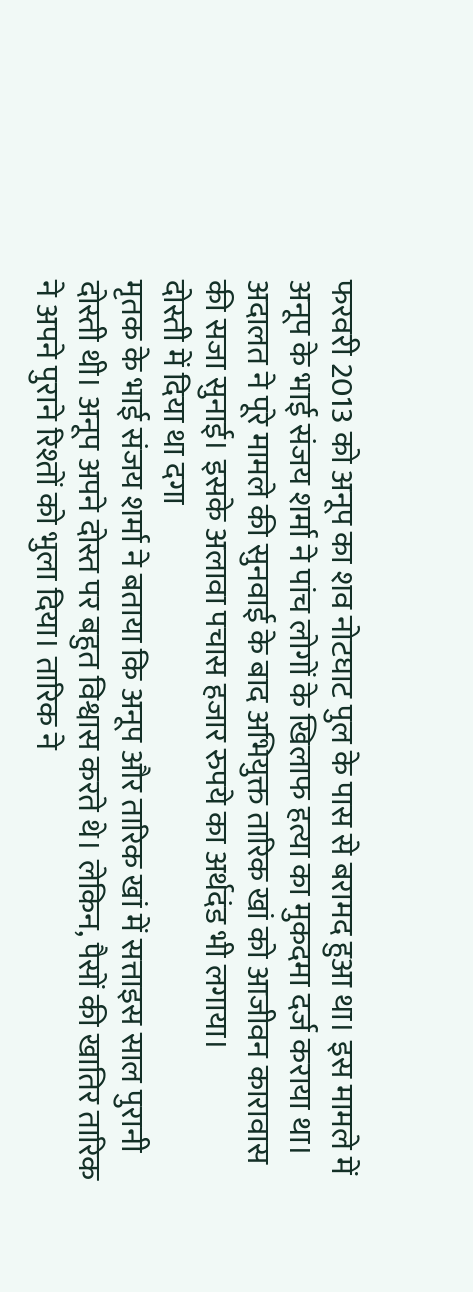फरवरी 2013 को अनूप का शव नोटघाट पुल के पास से बरामद हुआ था। इस मामले में अनूप के भाई संजय शर्मा ने पांच लोगों के खिलाफ हत्या का मुकदमा दर्ज कराया था। अदालत ने पूरे मामले की सुनवाई के बाद अभियुक्त तारिक खां को आजीवन कारावास की सजा सुनाई। इसके अलावा पचास हजार रुपये का अर्थदंड भी लगाया।
दोस्ती में दिया था दगा
मृतक के भाई संजय शर्मा ने बताया कि अनूप और तारिक खां में सत्ताइस साल पुरानी दोस्ती थी। अनूप अपने दोस्त पर बहुत विश्वास करते थे। लेकिन, पैसों की खातिर तारिक ने अपने पुराने रिश्तों को भुला दिया। तारिक ने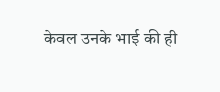केवल उनके भाई की ही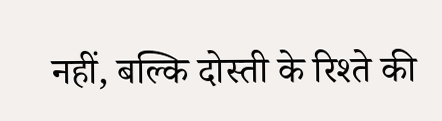नहीं, बल्कि दोस्ती के रिश्ते की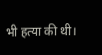भी हत्या की थी।